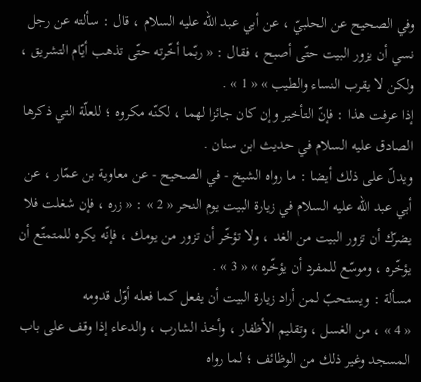وفي الصحيح عن الحلبيّ ، عن أبي عبد اللّه عليه السلام ، قال : سألته عن رجل نسي أن يزور البيت حتّى أصبح ، فقال : « ربّما أخّرته حتّى تذهب أيّام التشريق ، ولكن لا يقرب النساء والطيب » « 1 » .
إذا عرفت هذا : فإنّ التأخير وإن كان جائزا لهما ، لكنّه مكروه ؛ للعلّة التي ذكرها الصادق عليه السلام في حديث ابن سنان .
ويدلّ على ذلك أيضا : ما رواه الشيخ - في الصحيح - عن معاوية بن عمّار ، عن أبي عبد اللّه عليه السلام في زيارة البيت يوم النحر « 2 » : « زره ، فإن شغلت فلا يضرّك أن تزور البيت من الغد ، ولا تؤخّر أن تزور من يومك ، فإنّه يكره للمتمتّع أن يؤخّره ، وموسّع للمفرد أن يؤخّره » « 3 » .
مسألة : ويستحبّ لمن أراد زيارة البيت أن يفعل كما فعله أوّل قدومه
« 4 » ، من الغسل ، وتقليم الأظفار ، وأخذ الشارب ، والدعاء إذا وقف على باب المسجد وغير ذلك من الوظائف ؛ لما رواه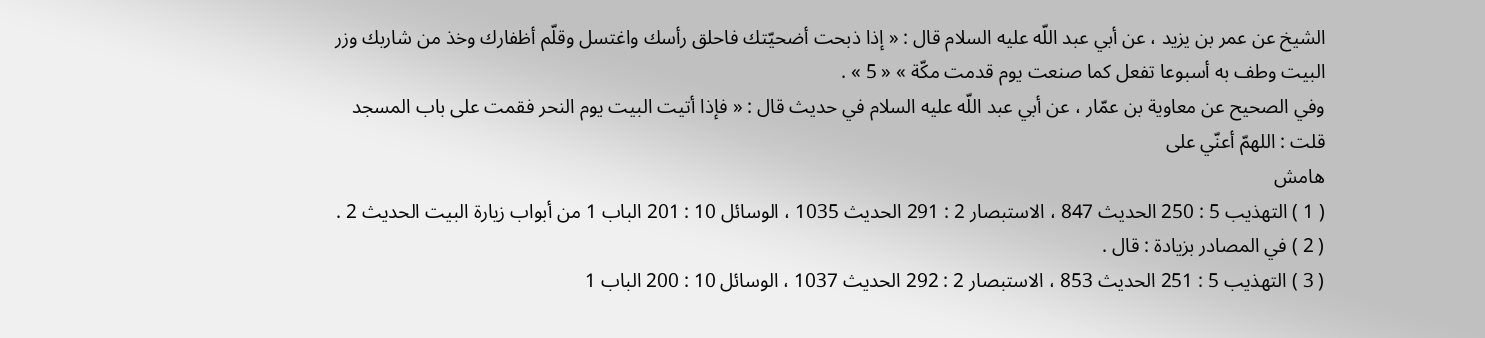الشيخ عن عمر بن يزيد ، عن أبي عبد اللّه عليه السلام قال : « إذا ذبحت أضحيّتك فاحلق رأسك واغتسل وقلّم أظفارك وخذ من شاربك وزر البيت وطف به أسبوعا تفعل كما صنعت يوم قدمت مكّة » « 5 » .
وفي الصحيح عن معاوية بن عمّار ، عن أبي عبد اللّه عليه السلام في حديث قال : « فإذا أتيت البيت يوم النحر فقمت على باب المسجد قلت : اللهمّ أعنّي على
هامش
( 1 ) التهذيب 5 : 250 الحديث 847 ، الاستبصار 2 : 291 الحديث 1035 ، الوسائل 10 : 201 الباب 1 من أبواب زيارة البيت الحديث 2 .
( 2 ) في المصادر بزيادة : قال .
( 3 ) التهذيب 5 : 251 الحديث 853 ، الاستبصار 2 : 292 الحديث 1037 ، الوسائل 10 : 200 الباب 1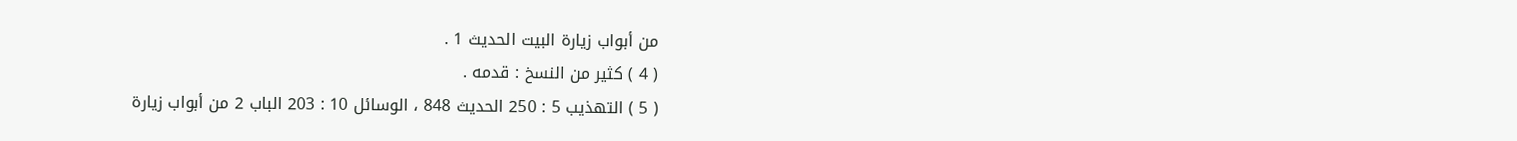من أبواب زيارة البيت الحديث 1 .
( 4 ) كثير من النسخ : قدمه .
( 5 ) التهذيب 5 : 250 الحديث 848 ، الوسائل 10 : 203 الباب 2 من أبواب زيارة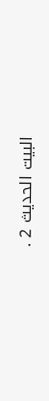البيت الحديث 2 .